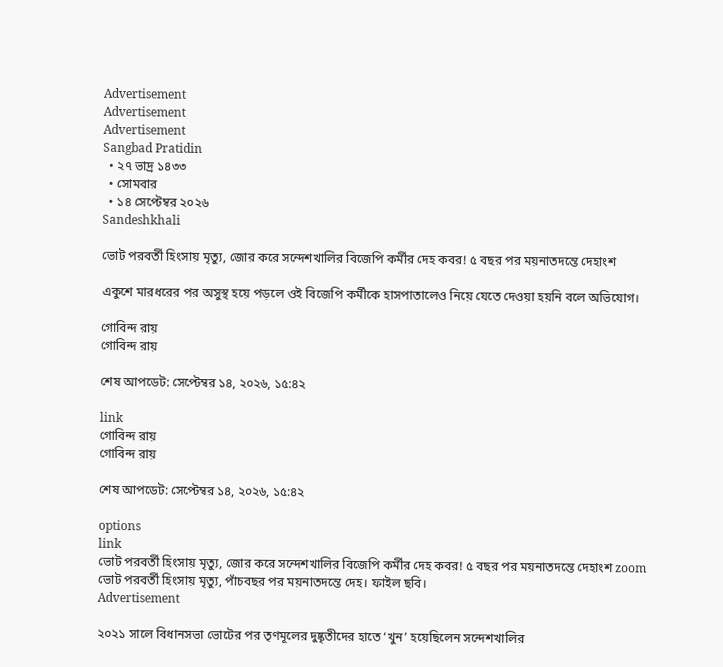Advertisement
Advertisement
Advertisement
Sangbad Pratidin
  • ২৭ ভাদ্র ১৪৩৩
  • সোমবার
  • ১৪ সেপ্টেম্বর ২০২৬
Sandeshkhali

ভোট পরবর্তী হিংসায় মৃত্যু, জোর করে সন্দেশখালির বিজেপি কর্মীর দেহ কবর! ৫ বছর পর ময়নাতদন্তে দেহাংশ

একুশে মারধরের পর অসুস্থ হয়ে পড়লে ওই বিজেপি কর্মীকে হাসপাতালেও নিয়ে যেতে দেওয়া হয়নি বলে অভিযোগ।

গোবিন্দ রায়
গোবিন্দ রায়

শেষ আপডেট: সেপ্টেম্বর ১৪, ২০২৬, ১৫:৪২

link
গোবিন্দ রায়
গোবিন্দ রায়

শেষ আপডেট: সেপ্টেম্বর ১৪, ২০২৬, ১৫:৪২

options
link
ভোট পরবর্তী হিংসায় মৃত্যু, জোর করে সন্দেশখালির বিজেপি কর্মীর দেহ কবর! ৫ বছর পর ময়নাতদন্তে দেহাংশ zoom
ভোট পরবর্তী হিংসায় মৃত্যু, পাঁচবছর পর ময়নাতদন্তে দেহ। ফাইল ছবি।
Advertisement

২০২১ সালে বিধানসভা ভোটের পর তৃণমূলের দুষ্কৃতীদের হাতে ‘খুন’ হয়েছিলেন সন্দেশখালির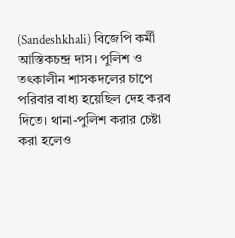(Sandeshkhali) বিজেপি কর্মী আস্তিকচন্দ্র দাস। পুলিশ ও তৎকালীন শাসকদলের চাপে পরিবার বাধ্য হয়েছিল দেহ করব দিতে। থানা-পুলিশ করার চেষ্টা করা হলেও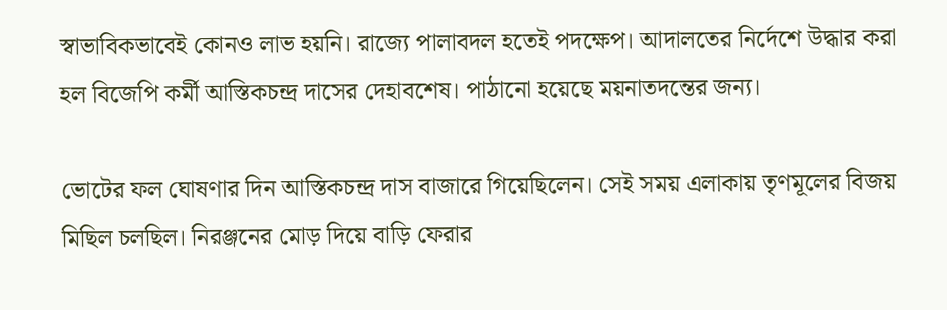স্বাভাবিকভাবেই কোনও লাভ হয়নি। রাজ্যে পালাবদল হতেই পদক্ষেপ। আদালতের নির্দেশে উদ্ধার করা হল বিজেপি কর্মী আস্তিকচন্দ্র দাসের দেহাবশেষ। পাঠানো হয়েছে ময়নাতদন্তের জন্য।

ভোটের ফল ঘোষণার দিন আস্তিকচন্দ্র দাস বাজারে গিয়েছিলেন। সেই সময় এলাকায় তৃণমূলের বিজয় মিছিল চলছিল। নিরঞ্জনের মোড় দিয়ে বাড়ি ফেরার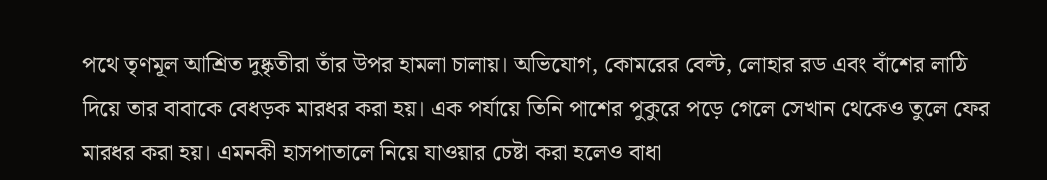পথে তৃণমূল আশ্রিত দুষ্কৃতীরা তাঁর উপর হামলা চালায়। অভিযোগ, কোমরের বেল্ট, লোহার রড এবং বাঁশের লাঠি দিয়ে তার বাবাকে বেধড়ক মারধর করা হয়। এক পর্যায়ে তিনি পাশের পুকুরে পড়ে গেলে সেখান থেকেও তুলে ফের মারধর করা হয়। এমনকী হাসপাতালে নিয়ে যাওয়ার চেষ্টা করা হলেও বাধা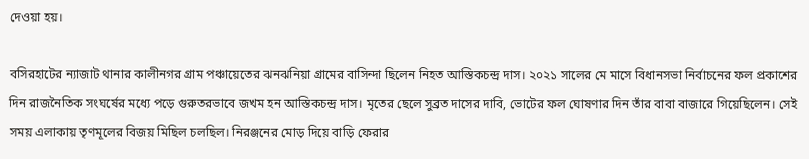দেওয়া হয়।

বসিরহাটের ন্যাজাট থানার কালীনগর গ্রাম পঞ্চায়েতের ঝনঝনিয়া গ্রামের বাসিন্দা ছিলেন নিহত আস্তিকচন্দ্র দাস। ২০২১ সালের মে মাসে বিধানসভা নির্বাচনের ফল প্রকাশের দিন রাজনৈতিক সংঘর্ষের মধ্যে পড়ে গুরুতরভাবে জখম হন আস্তিকচন্দ্র দাস। মৃতের ছেলে সুব্রত দাসের দাবি, ভোটের ফল ঘোষণার দিন তাঁর বাবা বাজারে গিয়েছিলেন। সেই সময় এলাকায় তৃণমূলের বিজয় মিছিল চলছিল। নিরঞ্জনের মোড় দিয়ে বাড়ি ফেরার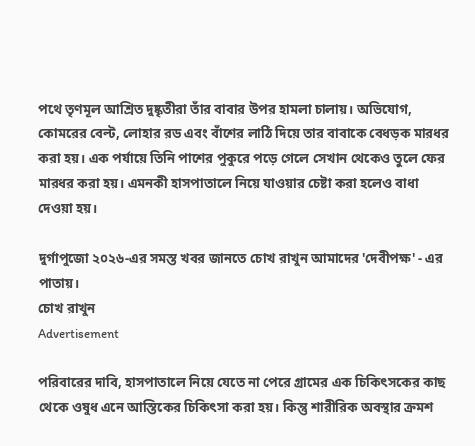পথে তৃণমূল আশ্রিত দুষ্কৃতীরা তাঁর বাবার উপর হামলা চালায়। অভিযোগ, কোমরের বেল্ট, লোহার রড এবং বাঁশের লাঠি দিয়ে তার বাবাকে বেধড়ক মারধর করা হয়। এক পর্যায়ে তিনি পাশের পুকুরে পড়ে গেলে সেখান থেকেও তুলে ফের মারধর করা হয়। এমনকী হাসপাতালে নিয়ে যাওয়ার চেষ্টা করা হলেও বাধা দেওয়া হয়।

দুর্গাপুজো ২০২৬-এর সমস্ত খবর জানতে চোখ রাখুন আমাদের 'দেবীপক্ষ' - এর পাতায়।
চোখ রাখুন
Advertisement

পরিবারের দাবি, হাসপাতালে নিয়ে যেতে না পেরে গ্রামের এক চিকিৎসকের কাছ থেকে ওষুধ এনে আস্তিকের চিকিৎসা করা হয়। কিন্তু শারীরিক অবস্থার ক্রমশ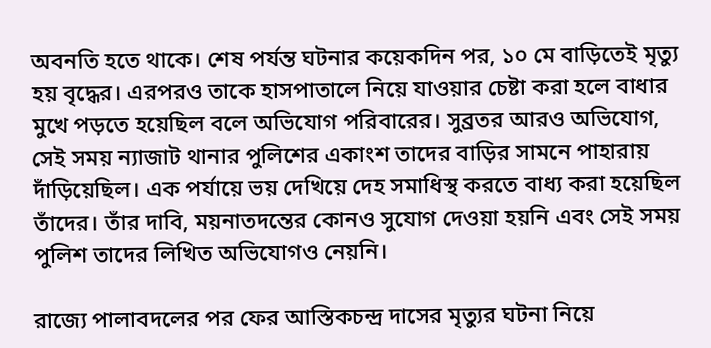অবনতি হতে থাকে। শেষ পর্যন্ত ঘটনার কয়েকদিন পর, ১০ মে বাড়িতেই মৃত্যু হয় বৃদ্ধের। এরপরও তাকে হাসপাতালে নিয়ে যাওয়ার চেষ্টা করা হলে বাধার মুখে পড়তে হয়েছিল বলে অভিযোগ পরিবারের। সুব্রতর আরও অভিযোগ, সেই সময় ন্যাজাট থানার পুলিশের একাংশ তাদের বাড়ির সামনে পাহারায় দাঁড়িয়েছিল। এক পর্যায়ে ভয় দেখিয়ে দেহ সমাধিস্থ করতে বাধ্য করা হয়েছিল তাঁদের। তাঁর দাবি, ময়নাতদন্তের কোনও সুযোগ দেওয়া হয়নি এবং সেই সময় পুলিশ তাদের লিখিত অভিযোগও নেয়নি।

রাজ্যে পালাবদলের পর ফের আস্তিকচন্দ্র দাসের মৃত্যুর ঘটনা নিয়ে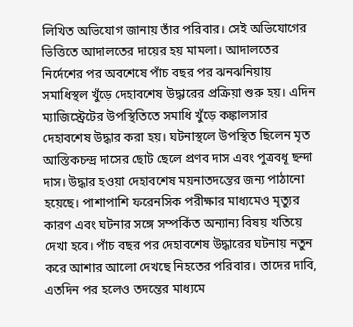লিখিত অভিযোগ জানায় তাঁর পরিবার। সেই অভিযোগের ভিত্তিতে আদালতের দায়ের হয় মামলা। আদালতের নির্দেশের পর অবশেষে পাঁচ বছর পর ঝনঝনিয়ায় সমাধিস্থল খুঁড়ে দেহাবশেষ উদ্ধারের প্রক্রিয়া শুরু হয়। এদিন ম্যাজিস্ট্রেটের উপস্থিতিতে সমাধি খুঁড়ে কঙ্কালসার দেহাবশেষ উদ্ধার করা হয়। ঘটনাস্থলে উপস্থিত ছিলেন মৃত আস্তিকচন্দ্র দাসের ছোট ছেলে প্রণব দাস এবং পুত্রবধূ ছন্দা দাস। উদ্ধার হওয়া দেহাবশেষ ময়নাতদন্তের জন্য পাঠানো হয়েছে। পাশাপাশি ফরেনসিক পরীক্ষার মাধ্যমেও মৃত্যুর কারণ এবং ঘটনার সঙ্গে সম্পর্কিত অন্যান্য বিষয় খতিয়ে দেখা হবে। পাঁচ বছর পর দেহাবশেষ উদ্ধারের ঘটনায় নতুন করে আশার আলো দেখছে নিহতের পরিবার। তাদের দাবি, এতদিন পর হলেও তদন্তের মাধ্যমে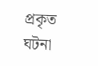প্রকৃত ঘটনা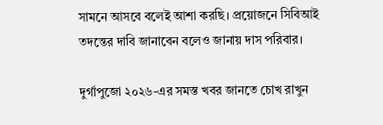সামনে আসবে বলেই আশা করছি। প্রয়োজনে সিবিআই তদন্তের দাবি জানাবেন বলেও জানায় দাস পরিবার।

দুর্গাপুজো ২০২৬-এর সমস্ত খবর জানতে চোখ রাখুন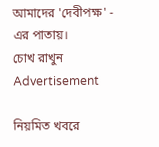আমাদের 'দেবীপক্ষ' - এর পাতায়।
চোখ রাখুন
Advertisement

নিয়মিত খবরে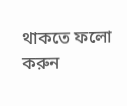থাকতে ফলো করুন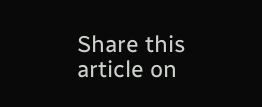Share this article on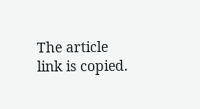The article link is copied.